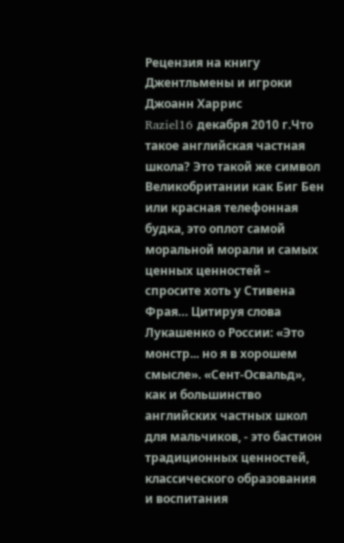Рецензия на книгу
Джентльмены и игроки
Джоанн Харрис
Raziel16 декабря 2010 г.Что такое английская частная школа? Это такой же символ Великобритании как Биг Бен или красная телефонная будка, это оплот самой моральной морали и самых ценных ценностей – спросите хоть у Стивена Фрая… Цитируя слова Лукашенко о России: «Это монстр... но я в хорошем смысле». «Сент-Освальд», как и большинство английских частных школ для мальчиков, - это бастион традиционных ценностей, классического образования и воспитания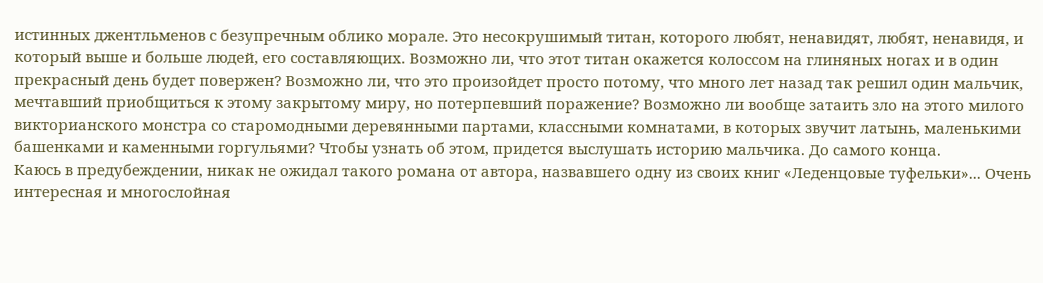истинных джентльменов с безупречным облико морале. Это несокрушимый титан, которого любят, ненавидят, любят, ненавидя, и который выше и больше людей, его составляющих. Возможно ли, что этот титан окажется колоссом на глиняных ногах и в один прекрасный день будет повержен? Возможно ли, что это произойдет просто потому, что много лет назад так решил один мальчик, мечтавший приобщиться к этому закрытому миру, но потерпевший поражение? Возможно ли вообще затаить зло на этого милого викторианского монстра со старомодными деревянными партами, классными комнатами, в которых звучит латынь, маленькими башенками и каменными горгульями? Чтобы узнать об этом, придется выслушать историю мальчика. До самого конца.
Каюсь в предубеждении, никак не ожидал такого романа от автора, назвавшего одну из своих книг «Леденцовые туфельки»... Очень интересная и многослойная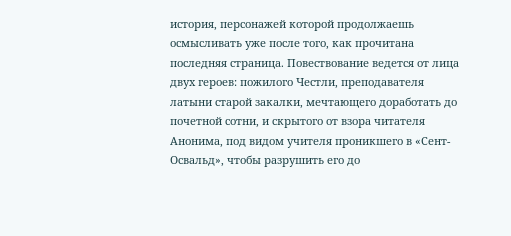история, персонажей которой продолжаешь осмысливать уже после того, как прочитана последняя страница. Повествование ведется от лица двух героев: пожилого Честли, преподавателя латыни старой закалки, мечтающего доработать до почетной сотни, и скрытого от взора читателя Анонима, под видом учителя проникшего в «Сент-Освальд», чтобы разрушить его до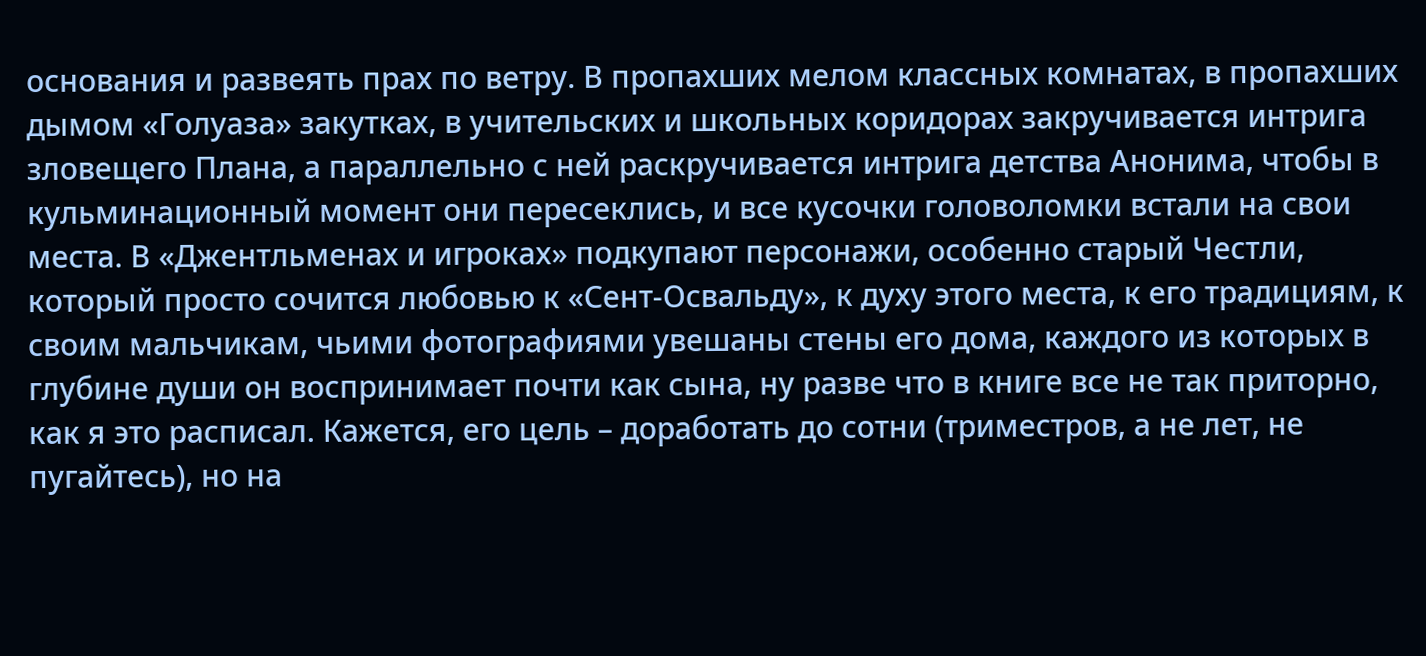основания и развеять прах по ветру. В пропахших мелом классных комнатах, в пропахших дымом «Голуаза» закутках, в учительских и школьных коридорах закручивается интрига зловещего Плана, а параллельно с ней раскручивается интрига детства Анонима, чтобы в кульминационный момент они пересеклись, и все кусочки головоломки встали на свои места. В «Джентльменах и игроках» подкупают персонажи, особенно старый Честли, который просто сочится любовью к «Сент-Освальду», к духу этого места, к его традициям, к своим мальчикам, чьими фотографиями увешаны стены его дома, каждого из которых в глубине души он воспринимает почти как сына, ну разве что в книге все не так приторно, как я это расписал. Кажется, его цель – доработать до сотни (триместров, а не лет, не пугайтесь), но на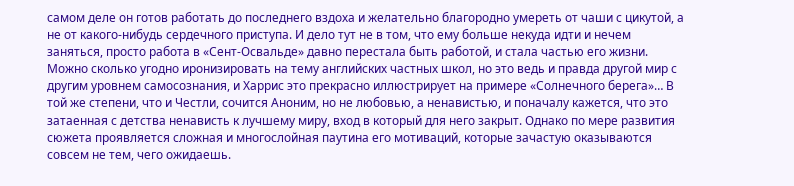самом деле он готов работать до последнего вздоха и желательно благородно умереть от чаши с цикутой, а не от какого-нибудь сердечного приступа. И дело тут не в том, что ему больше некуда идти и нечем заняться, просто работа в «Сент-Освальде» давно перестала быть работой, и стала частью его жизни. Можно сколько угодно иронизировать на тему английских частных школ, но это ведь и правда другой мир с другим уровнем самосознания, и Харрис это прекрасно иллюстрирует на примере «Солнечного берега»… В той же степени, что и Честли, сочится Аноним, но не любовью, а ненавистью, и поначалу кажется, что это затаенная с детства ненависть к лучшему миру, вход в который для него закрыт. Однако по мере развития сюжета проявляется сложная и многослойная паутина его мотиваций, которые зачастую оказываются совсем не тем, чего ожидаешь.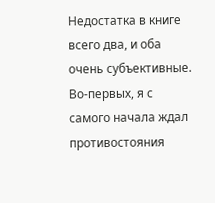Недостатка в книге всего два, и оба очень субъективные. Во-первых, я с самого начала ждал противостояния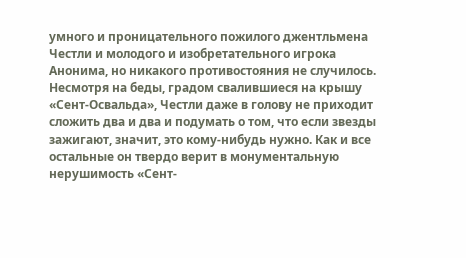умного и проницательного пожилого джентльмена Честли и молодого и изобретательного игрока Анонима, но никакого противостояния не случилось. Несмотря на беды, градом свалившиеся на крышу «Сент-Освальда», Честли даже в голову не приходит сложить два и два и подумать о том, что если звезды зажигают, значит, это кому-нибудь нужно. Как и все остальные он твердо верит в монументальную нерушимость «Сент-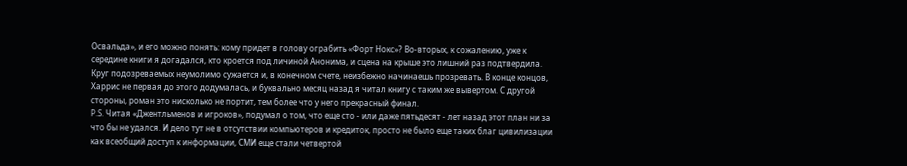Освальда», и его можно понять: кому придет в голову ограбить «Форт Нокс»? Во-вторых, к сожалению, уже к середине книги я догадался, кто кроется под личиной Анонима, и сцена на крыше это лишний раз подтвердила. Круг подозреваемых неумолимо сужается и, в конечном счете, неизбежно начинаешь прозревать. В конце концов, Харрис не первая до этого додумалась, и буквально месяц назад я читал книгу с таким же вывертом. С другой стороны, роман это нисколько не портит, тем более что у него прекрасный финал.
P.S. Читая «Джентльменов и игроков», подумал о том, что еще сто - или даже пятьдесят - лет назад этот план ни за что бы не удался. И дело тут не в отсутствии компьютеров и кредиток, просто не было еще таких благ цивилизации как всеобщий доступ к информации, СМИ еще стали четвертой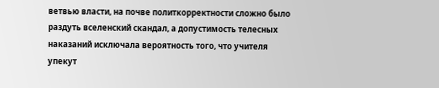ветвью власти, на почве политкорректности сложно было раздуть вселенский скандал, а допустимость телесных наказаний исключала вероятность того, что учителя упекут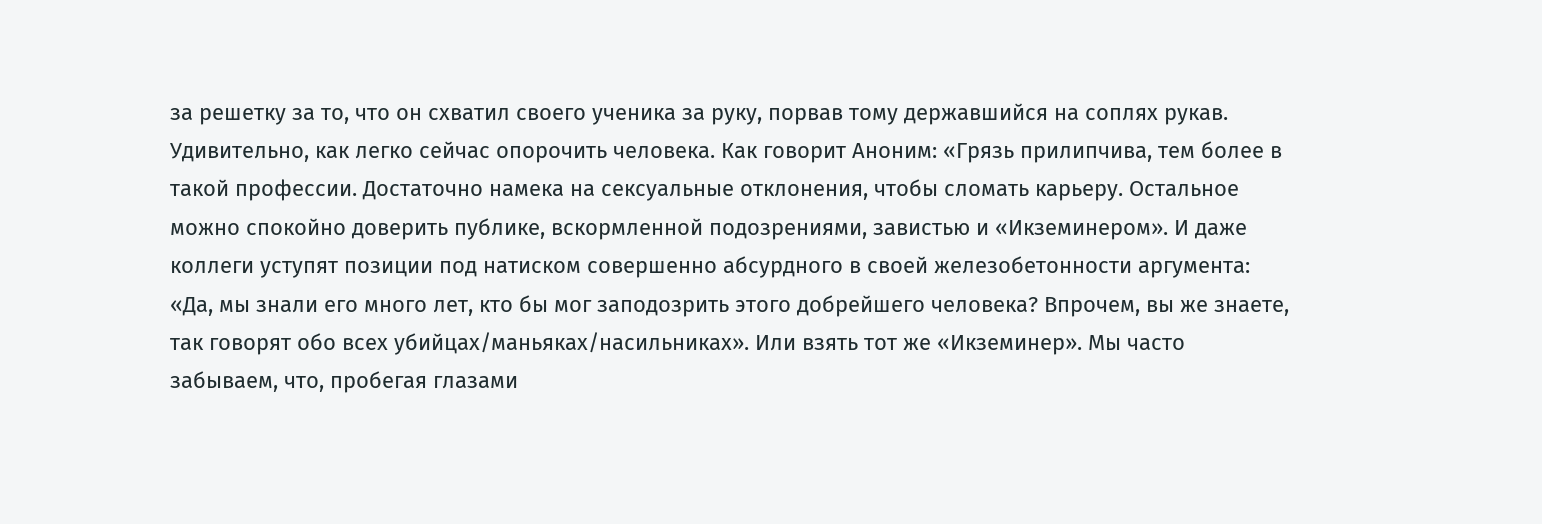за решетку за то, что он схватил своего ученика за руку, порвав тому державшийся на соплях рукав. Удивительно, как легко сейчас опорочить человека. Как говорит Аноним: «Грязь прилипчива, тем более в такой профессии. Достаточно намека на сексуальные отклонения, чтобы сломать карьеру. Остальное можно спокойно доверить публике, вскормленной подозрениями, завистью и «Икземинером». И даже коллеги уступят позиции под натиском совершенно абсурдного в своей железобетонности аргумента: «Да, мы знали его много лет, кто бы мог заподозрить этого добрейшего человека? Впрочем, вы же знаете, так говорят обо всех убийцах/маньяках/насильниках». Или взять тот же «Икземинер». Мы часто забываем, что, пробегая глазами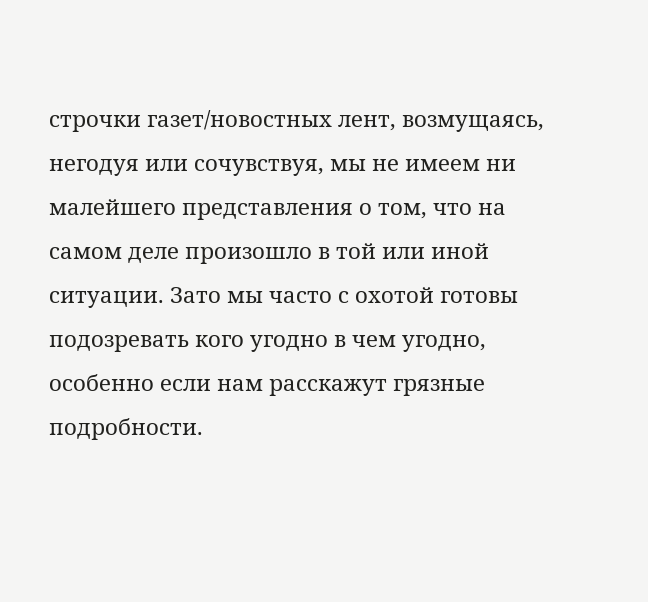строчки газет/новостных лент, возмущаясь, негодуя или сочувствуя, мы не имеем ни малейшего представления о том, что на самом деле произошло в той или иной ситуации. Зато мы часто с охотой готовы подозревать кого угодно в чем угодно, особенно если нам расскажут грязные подробности.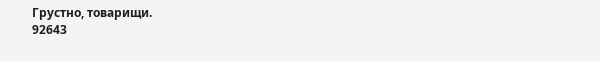Грустно, товарищи.
92643